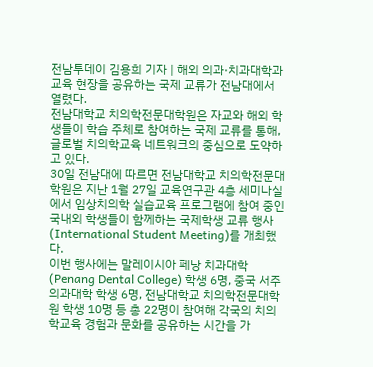전남투데이 김용희 기자 | 해외 의과·치과대학과 교육 현장을 공유하는 국제 교류가 전남대에서 열렸다.
전남대학교 치의학전문대학원은 자교와 해외 학생들이 학습 주체로 참여하는 국제 교류를 통해, 글로벌 치의학교육 네트워크의 중심으로 도약하고 있다.
30일 전남대에 따르면 전남대학교 치의학전문대학원은 지난 1월 27일 교육연구관 4층 세미나실에서 임상치의학 실습교육 프로그램에 참여 중인 국내외 학생들이 함께하는 국제학생 교류 행사(International Student Meeting)를 개최했다.
이번 행사에는 말레이시아 페낭 치과대학(Penang Dental College) 학생 6명, 중국 서주의과대학 학생 6명, 전남대학교 치의학전문대학원 학생 10명 등 총 22명이 참여해 각국의 치의학교육 경험과 문화를 공유하는 시간을 가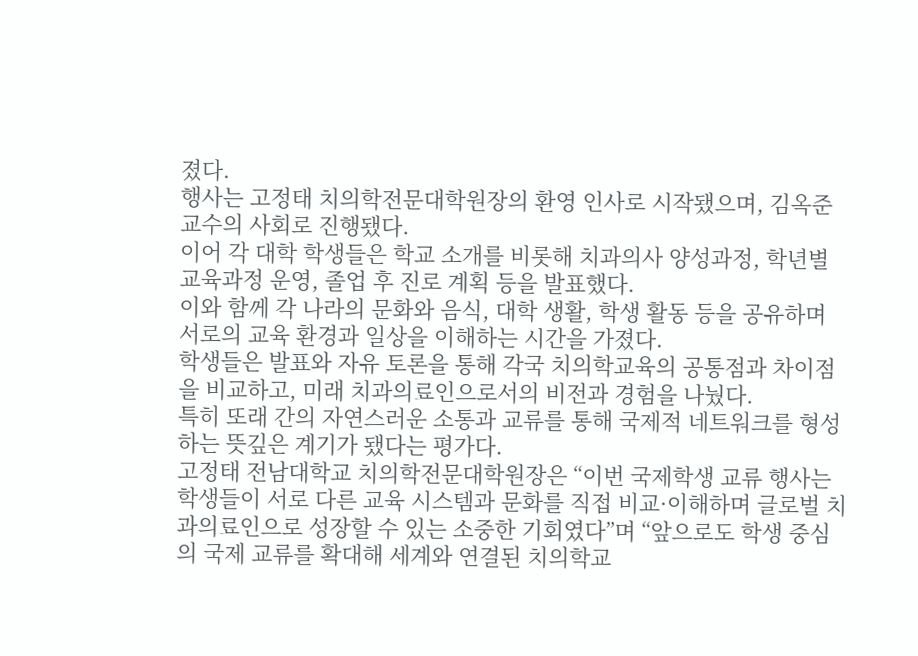졌다.
행사는 고정태 치의학전문대학원장의 환영 인사로 시작됐으며, 김옥준 교수의 사회로 진행됐다.
이어 각 대학 학생들은 학교 소개를 비롯해 치과의사 양성과정, 학년별 교육과정 운영, 졸업 후 진로 계획 등을 발표했다.
이와 함께 각 나라의 문화와 음식, 대학 생활, 학생 활동 등을 공유하며 서로의 교육 환경과 일상을 이해하는 시간을 가졌다.
학생들은 발표와 자유 토론을 통해 각국 치의학교육의 공통점과 차이점을 비교하고, 미래 치과의료인으로서의 비전과 경험을 나눴다.
특히 또래 간의 자연스러운 소통과 교류를 통해 국제적 네트워크를 형성하는 뜻깊은 계기가 됐다는 평가다.
고정태 전남대학교 치의학전문대학원장은 “이번 국제학생 교류 행사는 학생들이 서로 다른 교육 시스템과 문화를 직접 비교·이해하며 글로벌 치과의료인으로 성장할 수 있는 소중한 기회였다”며 “앞으로도 학생 중심의 국제 교류를 확대해 세계와 연결된 치의학교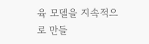육 모델을 지속적으로 만들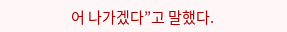어 나가겠다”고 말했다.